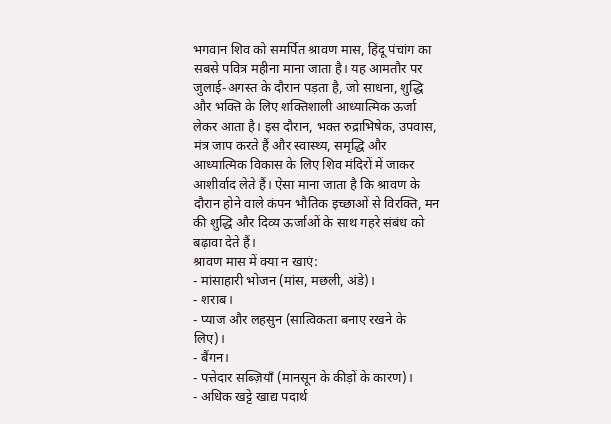भगवान शिव को समर्पित श्रावण मास, हिंदू पंचांग का सबसे पवित्र महीना माना जाता है। यह आमतौर पर जुलाई-अगस्त के दौरान पड़ता है, जो साधना, शुद्धि और भक्ति के लिए शक्तिशाली आध्यात्मिक ऊर्जा लेकर आता है। इस दौरान, भक्त रुद्राभिषेक, उपवास, मंत्र जाप करते हैं और स्वास्थ्य, समृद्धि और आध्यात्मिक विकास के लिए शिव मंदिरों में जाकर आशीर्वाद लेते हैं। ऐसा माना जाता है कि श्रावण के दौरान होने वाले कंपन भौतिक इच्छाओं से विरक्ति, मन की शुद्धि और दिव्य ऊर्जाओं के साथ गहरे संबंध को बढ़ावा देते हैं।
श्रावण मास में क्या न खाएं:
- मांसाहारी भोजन (मांस, मछली, अंडे)।
- शराब।
- प्याज और लहसुन (सात्विकता बनाए रखने के लिए)।
- बैंगन।
- पत्तेदार सब्ज़ियाँ (मानसून के कीड़ों के कारण)।
- अधिक खट्टे खाद्य पदार्थ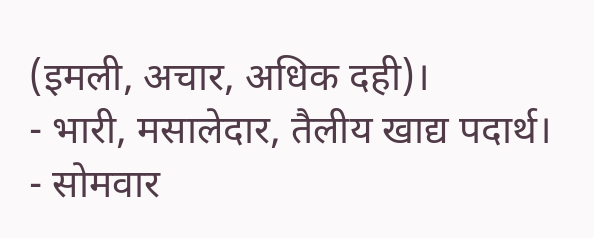(इमली, अचार, अधिक दही)।
- भारी, मसालेदार, तैलीय खाद्य पदार्थ।
- सोमवार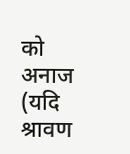को अनाज (यदि श्रावण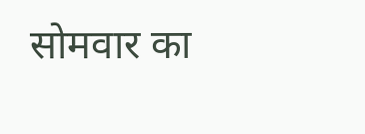सोमवार का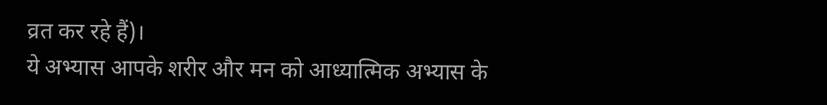व्रत कर रहे हैं)।
ये अभ्यास आपके शरीर और मन को आध्यात्मिक अभ्यास के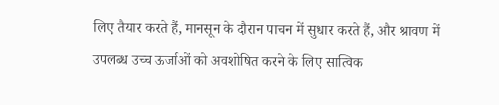लिए तैयार करते हैं, मानसून के दौरान पाचन में सुधार करते हैं, और श्रावण में उपलब्ध उच्च ऊर्जाओं को अवशोषित करने के लिए सात्विक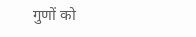गुणों को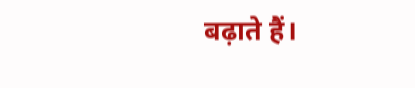बढ़ाते हैं।